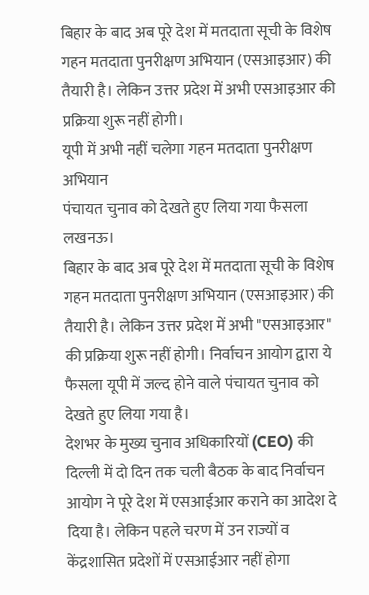बिहार के बाद अब पूरे देश में मतदाता सूची के विशेष गहन मतदाता पुनरीक्षण अभियान (एसआइआर) की तैयारी है। लेकिन उत्तर प्रदेश में अभी एसआइआर की प्रक्रिया शुरू नहीं होगी।
यूपी में अभी नहीं चलेगा गहन मतदाता पुनरीक्षण अभियान
पंचायत चुनाव को देखते हुए लिया गया फैसला
लखनऊ।
बिहार के बाद अब पूरे देश में मतदाता सूची के विशेष गहन मतदाता पुनरीक्षण अभियान (एसआइआर) की तैयारी है। लेकिन उत्तर प्रदेश में अभी "एसआइआर" की प्रक्रिया शुरू नहीं होगी। निर्वाचन आयोग द्वारा ये फैसला यूपी में जल्द होने वाले पंचायत चुनाव को देखते हुए लिया गया है।
देशभर के मुख्य चुनाव अधिकारियों (CEO) की दिल्ली में दो दिन तक चली बैठक के बाद निर्वाचन आयोग ने पूरे देश में एसआईआर कराने का आदेश दे दिया है। लेकिन पहले चरण में उन राज्यों व केंद्रशासित प्रदेशों में एसआईआर नहीं होगा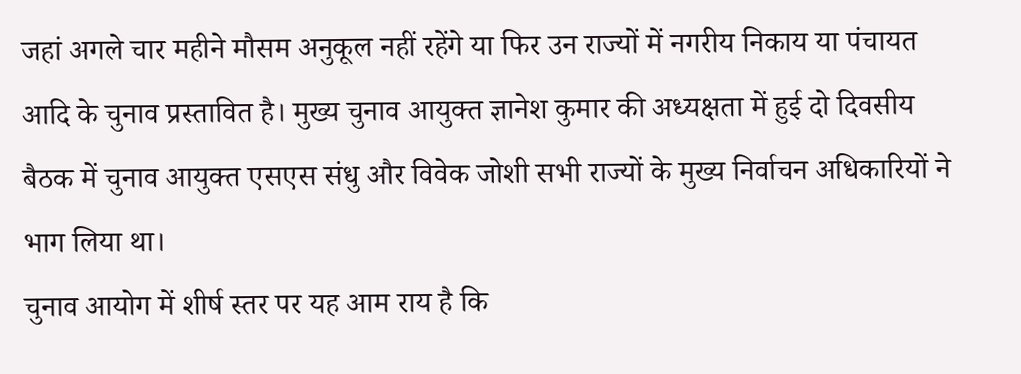जहां अगले चार महीने मौसम अनुकूल नहीं रहेंगे या फिर उन राज्यों में नगरीय निकाय या पंचायत आदि के चुनाव प्रस्तावित है। मुख्य चुनाव आयुक्त ज्ञानेश कुमार की अध्यक्षता में हुई दो दिवसीय बैठक में चुनाव आयुक्त एसएस संधु और विवेक जोशी सभी राज्यों के मुख्य निर्वाचन अधिकारियों ने भाग लिया था।
चुनाव आयोग में शीर्ष स्तर पर यह आम राय है कि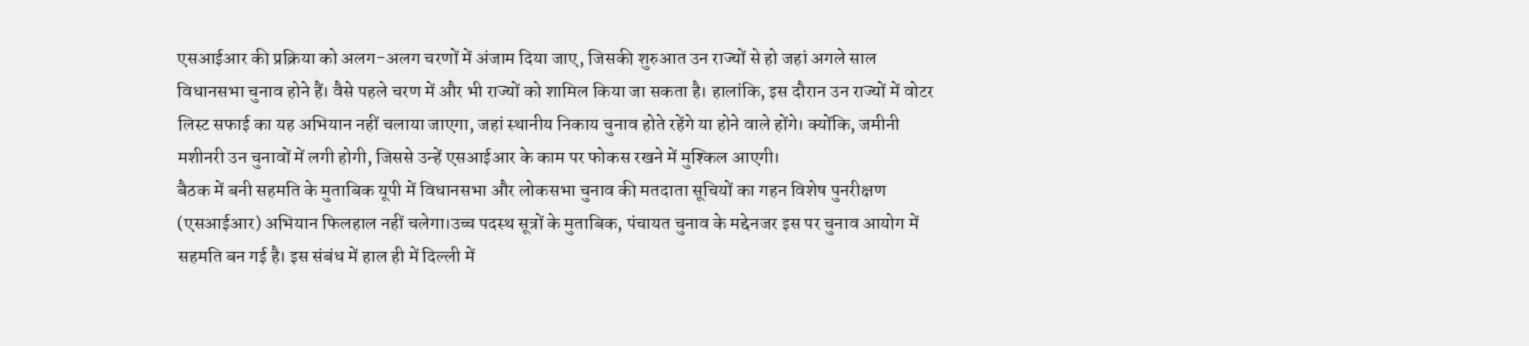एसआईआर की प्रक्रिया को अलग-अलग चरणों में अंजाम दिया जाए, जिसकी शुरुआत उन राज्यों से हो जहां अगले साल विधानसभा चुनाव होने हैं। वैसे पहले चरण में और भी राज्यों को शामिल किया जा सकता है। हालांकि, इस दौरान उन राज्यों में वोटर लिस्ट सफाई का यह अभियान नहीं चलाया जाएगा, जहां स्थानीय निकाय चुनाव होते रहेंगे या होने वाले होंगे। क्योंकि, जमीनी मशीनरी उन चुनावों में लगी होगी, जिससे उन्हें एसआईआर के काम पर फोकस रखने में मुश्किल आएगी।
बैठक में बनी सहमति के मुताबिक यूपी में विधानसभा और लोकसभा चुनाव की मतदाता सूचियों का गहन विशेष पुनरीक्षण (एसआईआर) अभियान फिलहाल नहीं चलेगा।उच्च पदस्थ सूत्रों के मुताबिक, पंचायत चुनाव के मद्देनजर इस पर चुनाव आयोग में सहमति बन गई है। इस संबंध में हाल ही में दिल्ली में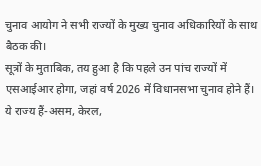चुनाव आयोग ने सभी राज्यों के मुख्य चुनाव अधिकारियों के साथ बैठक की।
सूत्रों के मुताबिक, तय हुआ है कि पहले उन पांच राज्यों में एसआईआर होगा, जहां वर्ष 2026 में विधानसभा चुनाव होने हैं। ये राज्य हैं-असम, केरल,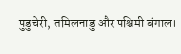पुडुचेरी, तमिलनाडु और पश्चिमी बंगाल।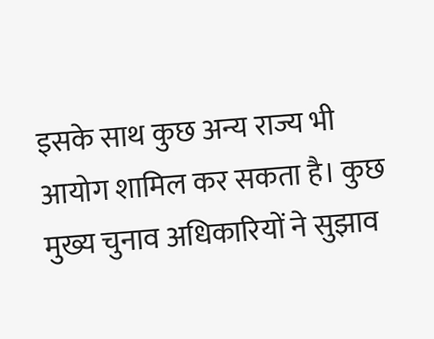इसके साथ कुछ अन्य राज्य भी आयोग शामिल कर सकता है। कुछ मुख्य चुनाव अधिकारियों ने सुझाव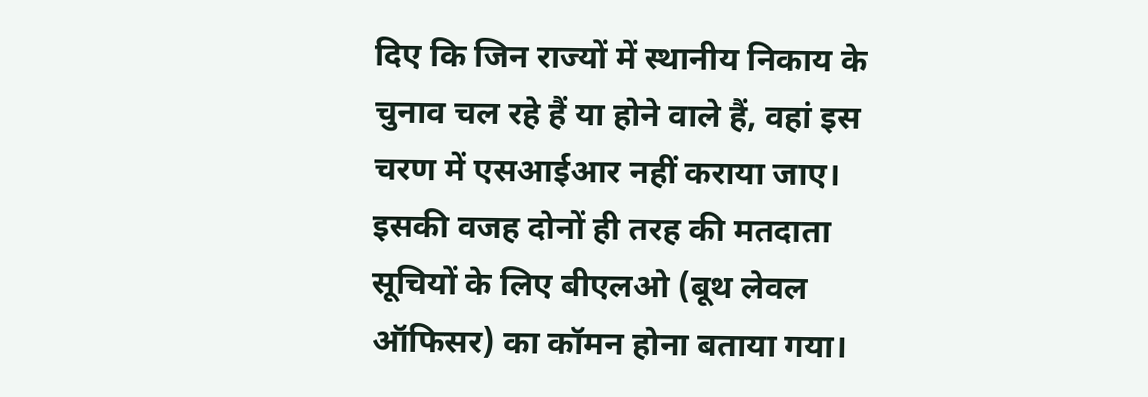दिए कि जिन राज्यों में स्थानीय निकाय के चुनाव चल रहे हैं या होने वाले हैं, वहां इस चरण में एसआईआर नहीं कराया जाए। इसकी वजह दोनों ही तरह की मतदाता सूचियों के लिए बीएलओ (बूथ लेवल ऑफिसर) का कॉमन होना बताया गया।